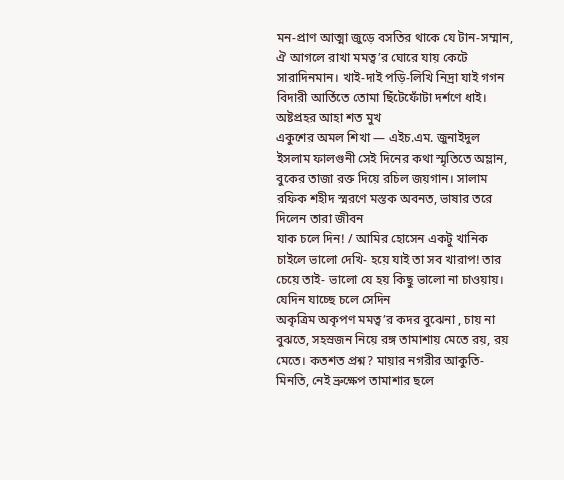মন-প্রাণ আত্মা জুড়ে বসতির থাকে যে টান-সম্মান, ঐ আগলে রাখা মমত্ব’র ঘোরে যায় কেটে সারাদিনমান। খাই-দাই পড়ি-লিখি নিদ্রা যাই গগন বিদারী আর্তিতে তোমা ছিঁটেফোঁটা দর্শণে ধাই। অষ্টপ্রহর আহা শত মুখ
একুশের অমল শিখা — এইচ.এম. জুনাইদুল ইসলাম ফালগুনী সেই দিনের কথা স্মৃতিতে অম্লান, বুকের তাজা রক্ত দিয়ে রচিল জয়গান। সালাম রফিক শহীদ স্মরণে মস্তক অবনত, ভাষার তরে দিলেন তারা জীবন
যাক চলে দিন! / আমির হোসেন একটু খানিক চাইলে ভালো দেখি- হয়ে যাই তা সব খারাপ! তার চেয়ে তাই- ভালো যে হয় কিছু ভালো না চাওয়ায়। যেদিন যাচ্ছে চলে সেদিন
অকৃত্রিম অকৃপণ মমত্ব’র কদর বুঝেনা , চায় না বুঝতে, সহস্রজন নিয়ে রঙ্গ তামাশায় মেতে রয়, রয় মেতে। কতশত প্রশ্ন? মায়ার নগরীর আকুতি-মিনতি, নেই ভ্রুক্ষেপ তামাশার ছলে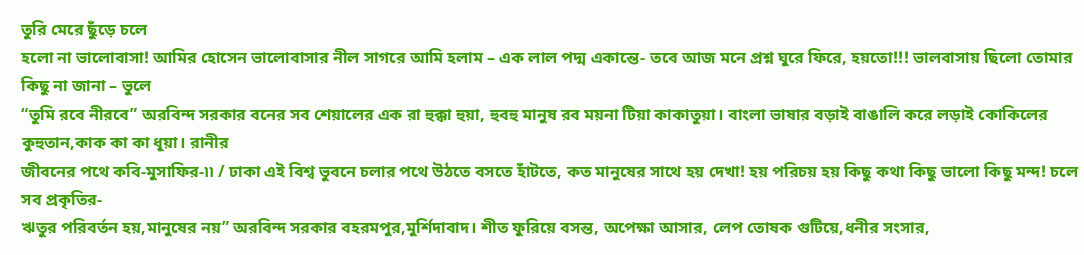তুরি মেরে ছুঁড়ে চলে
হলো না ভালোবাসা! আমির হোসেন ভালোবাসার নীল সাগরে আমি হলাম – এক লাল পদ্ম একান্তে- তবে আজ মনে প্রশ্ন ঘুরে ফিরে, হয়তো!!! ভালবাসায় ছিলো তোমার কিছু না জানা – ভুলে
“তুমি রবে নীরবে” অরবিন্দ সরকার বনের সব শেয়ালের এক রা হুক্কা হুয়া, হুবহু মানুষ রব ময়না টিয়া কাকাতুয়া। বাংলা ভাষার বড়াই বাঙালি করে লড়াই কোকিলের কুহুতান,কাক কা কা ধূয়া। রানীর
জীবনের পথে কবি-মুসাফির-৷৷ / ঢাকা এই বিশ্ব ভুবনে চলার পথে উঠতে বসতে হাঁটতে, কত মানুষের সাথে হয় দেখা! হয় পরিচয় হয় কিছু কথা কিছু ভালো কিছু মন্দ! চলে সব প্রকৃতির-
ঋতুর পরিবর্তন হয়,মানুষের নয়” অরবিন্দ সরকার বহরমপুর,মুর্শিদাবাদ। শীত ফুরিয়ে বসন্ত, অপেক্ষা আসার, লেপ তোষক গুটিয়ে,ধনীর সংসার,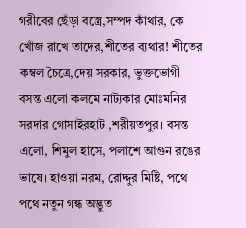গরীবের ছেঁড়া বস্ত্রে,সম্পদ কাঁথার, কে খোঁজ রাখে তাদের,শীতের ব্যথার! শীতের কম্বল চৈত্রে,দেয় সরকার, ভুক্তভোগী
বসন্ত এলো কলমে নাট্যকার মোঃমনির সরদার গোসাইরহাট ,শরীয়তপুর। বসন্ত এলো, শিমুল হাসে, পলাশে আগুন রঙের ভাষে। হাওয়া নরম, রোদ্দুর মিষ্টি, পথে পথে নতুন গন্ধ অদ্ভুত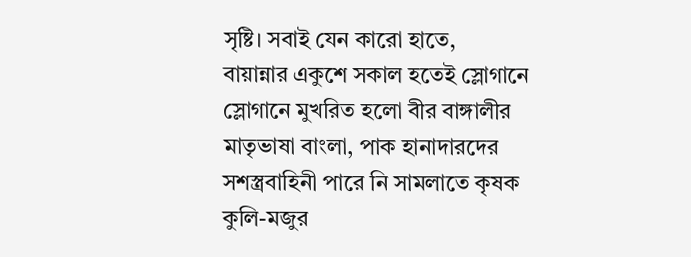সৃষ্টি। সবাই যেন কারো হাতে,
বায়ান্নার একুশে সকাল হতেই স্লোগানে স্লোগানে মুখরিত হলো বীর বাঙ্গালীর মাতৃভাষা বাংলা, পাক হানাদারদের সশস্ত্রবাহিনী পারে নি সামলাতে কৃষক কুলি-মজুর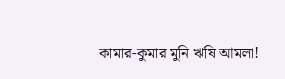কামার-কুমার মুনি ঋষি আমলা!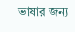ভাষার জন্য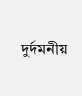দুর্দমনীয়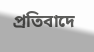প্রতিবাদে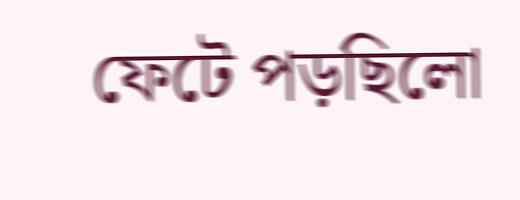ফেটে পড়ছিলো